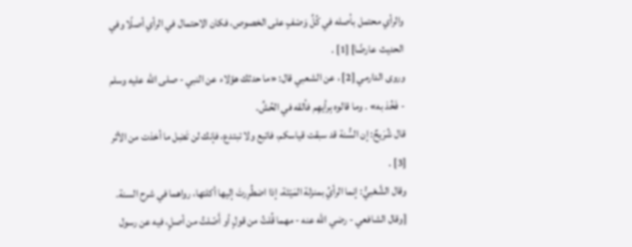والرأي محتمل بأصله في كُلِّ وَصْفٍ على الخصوص، فكان الاحتمال في الرأي أصلًا وفي الحديث عارضًا] [1] .
وروى الدارمي [2] ، عن الشعبي قال: «ما حدثك هؤلاء عن النبي - صلى الله عليه وسلم - فَخُذ به» . وما قالوه بِرأيهِم فألقه في الحُشِّ.
قال شُرَيحٌ: إن السُّنة قد سبقت قياسكم، فاتبع ولا تبتدع، فإنك لن تَضِل ما أخذت من الأثر [3] .
وقال الشَّعْبيُّ: إنما الرأيُ بمنزلة المَيْتَة، إذا اضطُرِرتَ إليها أكلتها، رواهما في شرح السنة.
[وقال الشافعي - رضي الله عنه - مهما قُلتُ من قولٍ أو أَصّلتُ من أصلٍ، فيه عن رسول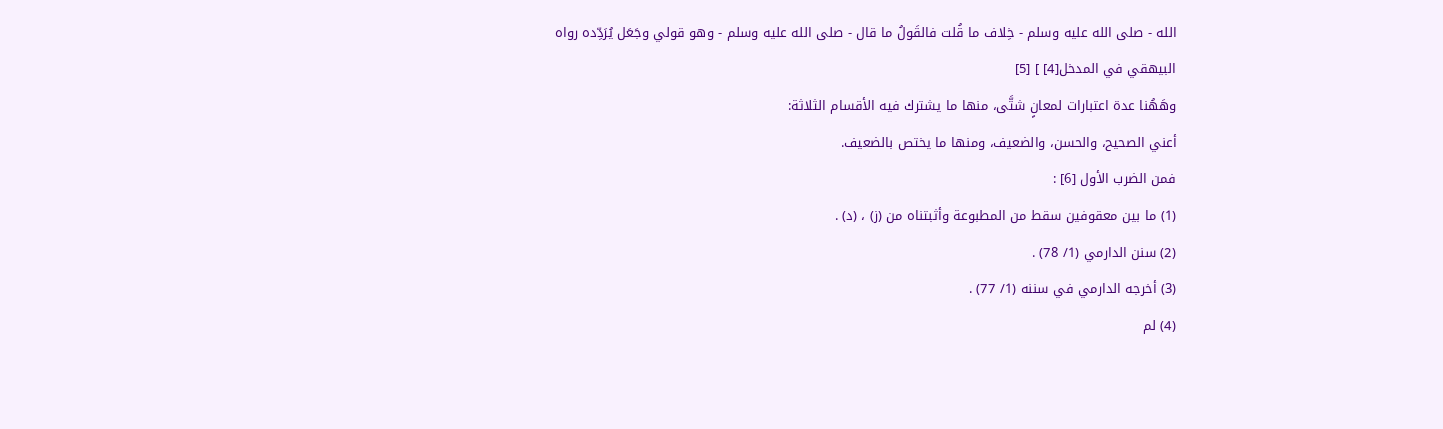الله - صلى الله عليه وسلم - خِلاف ما قُلت فالقَولُ ما قال - صلى الله عليه وسلم - وهو قولي وجَعَل يُرَدِّده رواه البيهقي في المدخل[4] ] [5]
وهَهُنا عدة اعتبارات لمعانٍ شتَّى، منها ما يشترك فيه الأقسام الثلاثة:
أعني الصحيح، والحسن، والضعيف، ومنها ما يختص بالضعيف.
فمن الضرب الأول [6] :
(1) ما بين معقوفين سقط من المطبوعة وأثبتناه من (ز) ، (د) .
(2) سنن الدارمي (1/ 78) .
(3) أخرجه الدارمي في سننه (1/ 77) .
(4) لم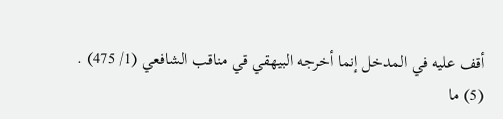أقف عليه في المدخل إنما أخرجه البيهقي قي مناقب الشافعي (1/ 475) .
(5) ما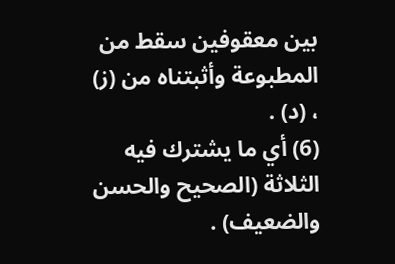بين معقوفين سقط من المطبوعة وأثبتناه من (ز) ، (د) .
(6) أي ما يشترك فيه الثلاثة (الصحيح والحسن والضعيف) .